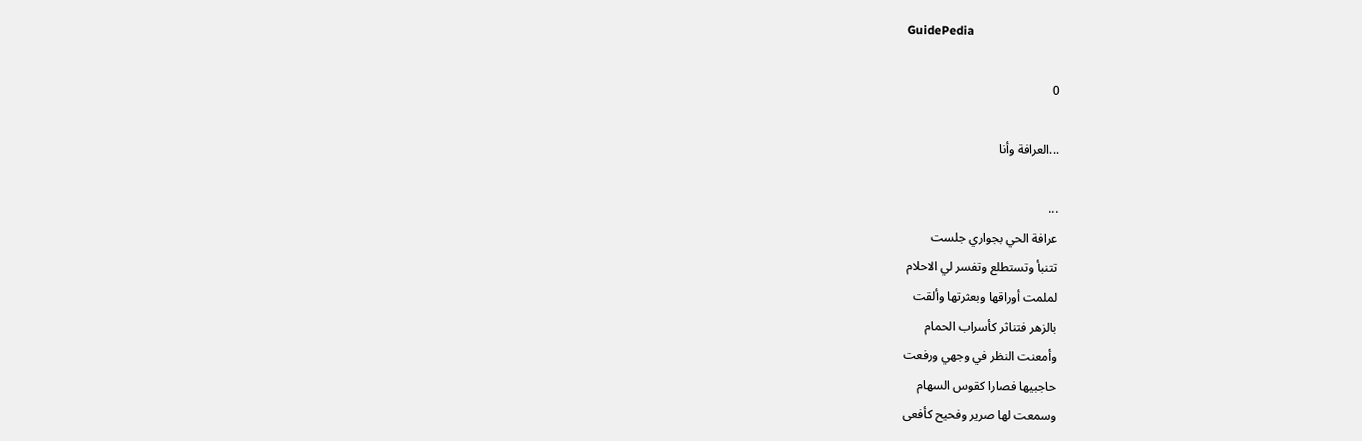GuidePedia

0

...العرافة وأنا

...
عرافة الحي بجواري جلست
تتنبأ وتستطلع وتفسر لي الاحلام
لملمت أوراقها وبعثرتها وألقت
بالزهر فتناثر كأسراب الحمام
وأمعنت النظر في وجهي ورفعت
حاجبيها فصارا كقوس السهام
وسمعت لها صرير وفحيح كأفعى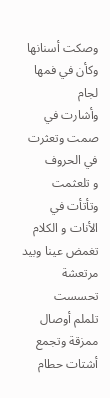وصكت أسنانها وكأن في فمها لجام
وأشارت في صمت وتعثرت في الحروف
و تلعثمت وتأتأت في الأنات و الكلام
تغمض عينا وبيد مرتعشة تحسست
تلملم أوصال ممزقة وتجمع أشتات حطام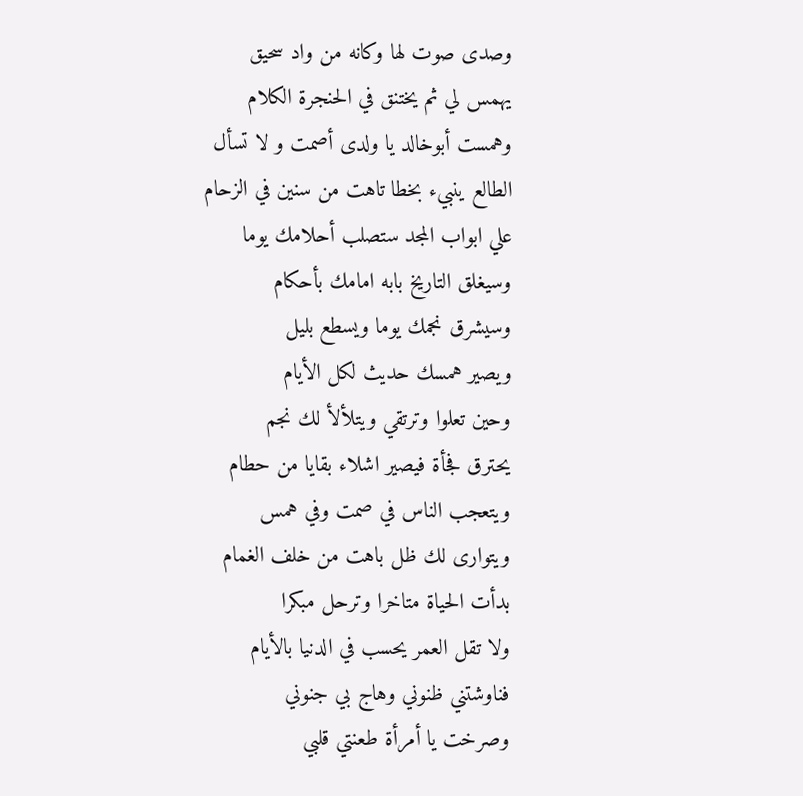وصدى صوت لها وكانه من واد سحيق
يهمس لي ثم يختنق في الحنجرة الكلام
وهمست أبوخالد يا ولدى أصمت و لا تسأل
الطالع ينبيء بخطا تاهت من سنين في الزحام
علي ابواب المجد ستصلب أحلامك يوما
وسيغلق التاريخ بابه امامك بأحكام
وسيشرق نجمك يوما ويسطع بليل
ويصير همسك حديث لكل الأيام
وحين تعلوا وترتقي ويتلألأ لك نجم
يحترق فجأة فيصير اشلاء بقايا من حطام
ويتعجب الناس في صمت وفي همس
ويتوارى لك ظل باهت من خلف الغمام
بدأت الحياة متاخرا وترحل مبكرا
ولا تقل العمر يحسب في الدنيا بالأيام
فناوشتني ظنوني وهاج بي جنوني
وصرخت يا أمرأة طعنتي قلبي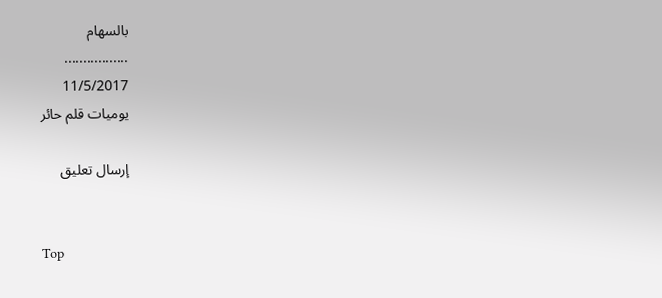بالسهام
.................
11/5/2017
يوميات قلم حائر

إرسال تعليق


Top